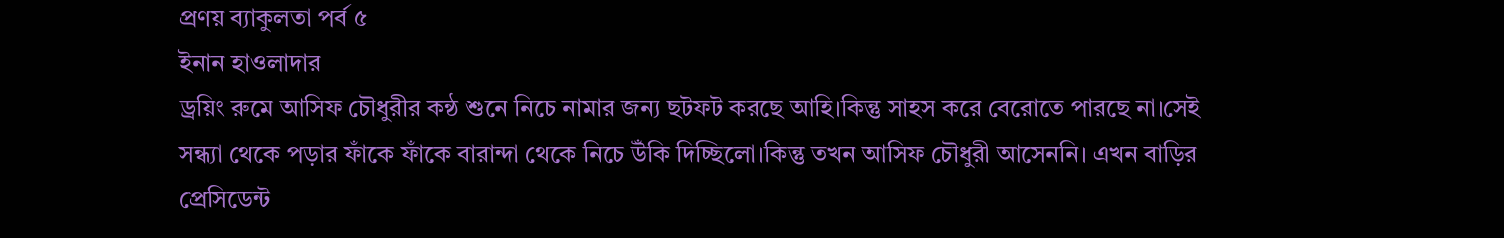প্রণয় ব্যাকুলতা পর্ব ৫
ইনান হাওলাদার
ড্রয়িং রুমে আসিফ চৌধুরীর কন্ঠ শুনে নিচে নামার জন্য ছটফট করছে আহি।কিন্তু সাহস করে বেরোতে পারছে না।সেই সন্ধ্যা থেকে পড়ার ফাঁকে ফাঁকে বারান্দা থেকে নিচে উঁকি দিচ্ছিলো।কিন্তু তখন আসিফ চৌধুরী আসেননি। এখন বাড়ির প্রেসিডেন্ট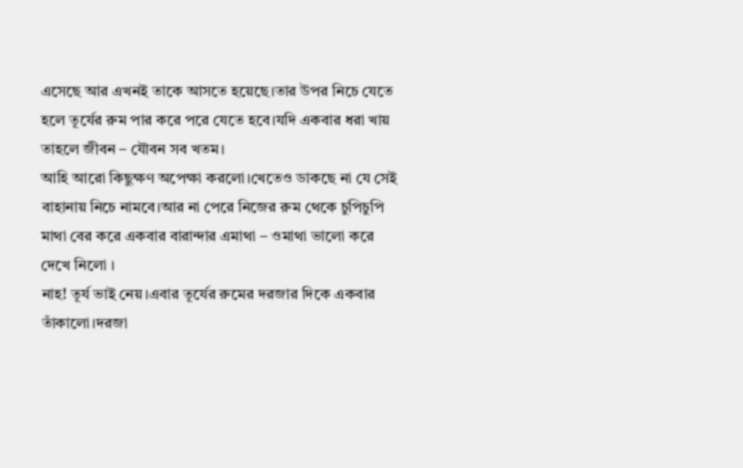এসেছে আর এখনই তাকে আসতে হয়েছে।তার উপর নিচে যেতে হলে তূর্যের রুম পার করে পরে যেতে হবে।যদি একবার ধরা খায় তাহলে জীবন – যৌবন সব খতম।
আহি আরো কিছুক্ষণ অপেক্ষা করলো।খেতেও ডাকছে না যে সেই বাহানায় নিচে নামবে।আর না পেরে নিজের রুম থেকে চুপিচুপি মাথা বের করে একবার বারান্দার এমাথা – ওমাথা ভালো করে দেখে নিলো ।
নাহ! তূর্য ভাই নেয়।এবার তূর্যের রুমের দরজার দিকে একবার তাঁকালো।দরজা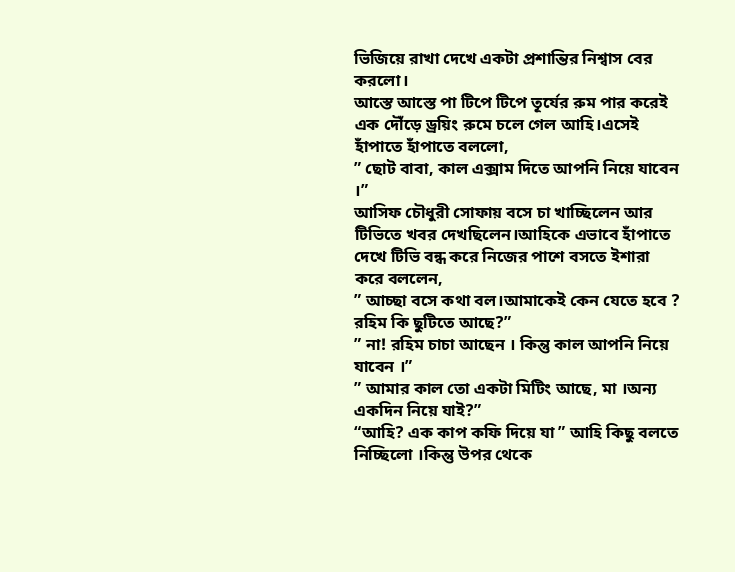ভিজিয়ে রাখা দেখে একটা প্রশান্তির নিশ্বাস বের করলো।
আস্তে আস্তে পা টিপে টিপে তূর্যের রুম পার করেই এক দৌঁড়ে ড্রয়িং রুমে চলে গেল আহি।এসেই হাঁপাতে হাঁপাতে বললো,
” ছোট বাবা, কাল এক্সাম দিতে আপনি নিয়ে যাবেন ।”
আসিফ চৌধুরী সোফায় বসে চা খাচ্ছিলেন আর টিভিতে খবর দেখছিলেন।আহিকে এভাবে হাঁপাতে দেখে টিভি বন্ধ করে নিজের পাশে বসতে ইশারা করে বললেন,
” আচ্ছা বসে কথা বল।আমাকেই কেন যেতে হবে ? রহিম কি ছুটিতে আছে?”
” না! রহিম চাচা আছেন । কিন্তু কাল আপনি নিয়ে যাবেন ।”
” আমার কাল তো একটা মিটিং আছে, মা ।অন্য একদিন নিয়ে যাই?”
“আহি? এক কাপ কফি দিয়ে যা ” আহি কিছু বলতে নিচ্ছিলো ।কিন্তু উপর থেকে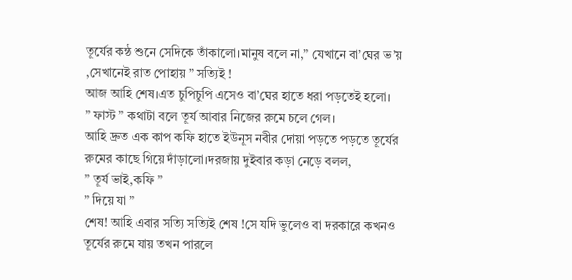তূর্যের কন্ঠ শুনে সেদিকে তাঁকালো।মানুষ বলে না,” যেখানে বা’ঘের ভ’য় ,সেখানেই রাত পোহায় ” সত্যিই !
আজ আহি শেষ।এত চুপিচুপি এসেও বা’ঘের হাতে ধরা পড়তেই হলো।
” ফাস্ট ” কথাটা বলে তূর্য আবার নিজের রুমে চলে গেল।
আহি দ্রুত এক কাপ কফি হাতে ইউনূস নবীর দোয়া পড়তে পড়তে তূর্যের রুমের কাছে গিয়ে দাঁড়ালো।দরজায় দুইবার কড়া নেড়ে বলল,
” তূর্য ভাই,কফি ”
” দিয়ে যা ”
শেষ! আহি এবার সত্যি সত্যিই শেষ !সে যদি ভুলেও বা দরকারে কখনও তূর্যের রুমে যায় তখন পারলে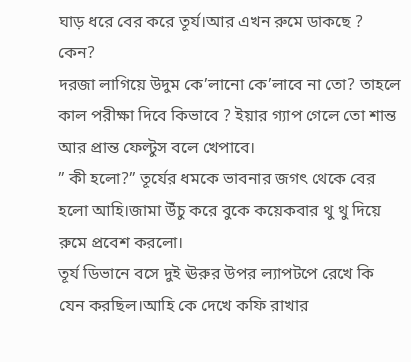ঘাড় ধরে বের করে তূর্য।আর এখন রুমে ডাকছে ? কেন?
দরজা লাগিয়ে উদুম কে’লানো কে’লাবে না তো? তাহলে কাল পরীক্ষা দিবে কিভাবে ? ইয়ার গ্যাপ গেলে তো শান্ত আর প্রান্ত ফেল্টুস বলে খেপাবে।
” কী হলো?” তূর্যের ধমকে ভাবনার জগৎ থেকে বের হলো আহি।জামা উঁচু করে বুকে কয়েকবার থু থু দিয়ে রুমে প্রবেশ করলো।
তূর্য ডিভানে বসে দুই ঊরুর উপর ল্যাপটপে রেখে কি যেন করছিল।আহি কে দেখে কফি রাখার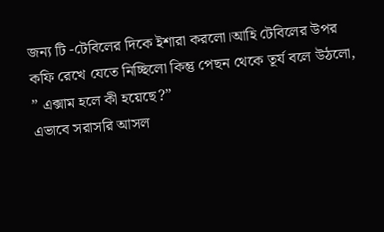জন্য টি -টেবিলের দিকে ইশারা করলো।আহি টেবিলের উপর কফি রেখে যেতে নিচ্ছিলো কিন্তু পেছন থেকে তূর্য বলে উঠলো,
” এক্সাম হলে কী হয়েছে?”
এভাবে সরাসরি আসল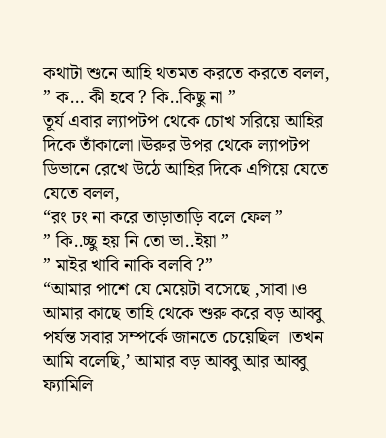কথাটা শুনে আহি থতমত করতে করতে বলল,
” ক… কী হবে ? কি..কিছু না ”
তূর্য এবার ল্যাপটপ থেকে চোখ সরিয়ে আহির দিকে তাঁকালো।ঊরুর উপর থেকে ল্যাপটপ ডিভানে রেখে উঠে আহির দিকে এগিয়ে যেতে যেতে বলল,
“রং ঢং না করে তাড়াতাড়ি বলে ফেল ”
” কি..চ্ছু হয় নি তো ভা..ইয়া ”
” মাইর খাবি নাকি বলবি ?”
“আমার পাশে যে মেয়েটা বসেছে ,সাবা।ও আমার কাছে তাহি থেকে শুরু করে বড় আব্বু পর্যন্ত সবার সম্পর্কে জানতে চেয়েছিল ।তখন আমি বলেছি,’ আমার বড় আব্বু আর আব্বু ফ্যামিলি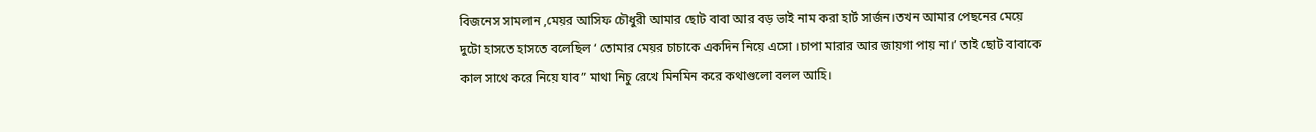বিজনেস সামলান ,মেয়র আসিফ চৌধুরী আমার ছোট বাবা আর বড় ভাই নাম করা হার্ট সার্জন।তখন আমার পেছনের মেয়ে দুটো হাসতে হাসতে বলেছিল ‘ তোমার মেয়র চাচাকে একদিন নিয়ে এসো ।চাপা মারার আর জায়গা পায় না।’ তাই ছোট বাবাকে কাল সাথে করে নিয়ে যাব” মাথা নিচু রেখে মিনমিন করে কথাগুলো বলল আহি।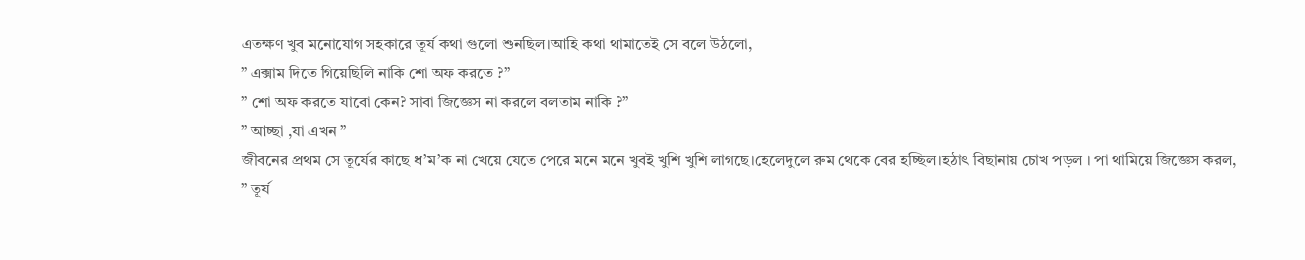এতক্ষণ খুব মনোযোগ সহকারে তূর্য কথা গুলো শুনছিল।আহি কথা থামাতেই সে বলে উঠলো,
” এক্সাম দিতে গিয়েছিলি নাকি শো অফ করতে ?”
” শো অফ করতে যাবো কেন? সাবা জিজ্ঞেস না করলে বলতাম নাকি ?”
” আচ্ছা ,যা এখন ”
জীবনের প্রথম সে তূর্যের কাছে ধ’ম’ক না খেয়ে যেতে পেরে মনে মনে খুবই খুশি খুশি লাগছে।হেলেদুলে রুম থেকে বের হচ্ছিল।হঠাৎ বিছানায় চোখ পড়ল । পা থামিয়ে জিজ্ঞেস করল,
” তূর্য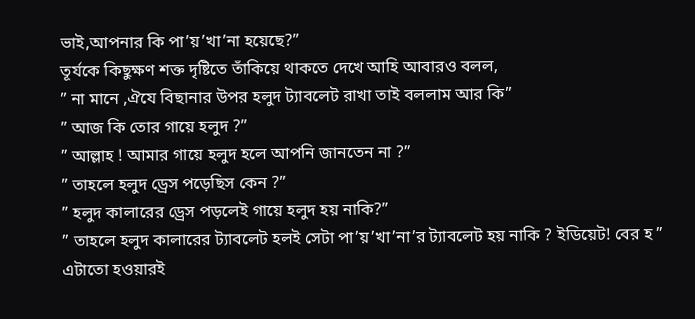ভাই,আপনার কি পা’য়’খা’না হয়েছে?”
তূর্যকে কিছুক্ষণ শক্ত দৃষ্টিতে তাঁকিয়ে থাকতে দেখে আহি আবারও বলল,
” না মানে ,ঐযে বিছানার উপর হলুদ ট্যাবলেট রাখা তাই বললাম আর কি”
” আজ কি তোর গায়ে হলুদ ?”
” আল্লাহ ! আমার গায়ে হলুদ হলে আপনি জানতেন না ?”
” তাহলে হলুদ ড্রেস পড়েছিস কেন ?”
” হলুদ কালারের ড্রেস পড়লেই গায়ে হলুদ হয় নাকি?”
” তাহলে হলুদ কালারের ট্যাবলেট হলই সেটা পা’য়’খা’না’র ট্যাবলেট হয় নাকি ? ইডিয়েট! বের হ ”
এটাতো হওয়ারই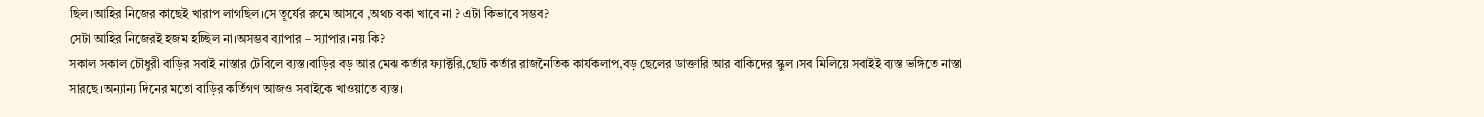ছিল।আহির নিজের কাছেই খারাপ লাগছিল।সে তূর্যের রুমে আসবে ,অথচ বকা খাবে না ? এটা কিভাবে সম্ভব?
সেটা আহির নিজেরই হজম হচ্ছিল না।অসম্ভব ব্যাপার – স্যাপার।নয় কি?
সকাল সকাল চৌধুরী বাড়ির সবাই নাস্তার টেবিলে ব্যস্ত।বাড়ির বড় আর মেঝ কর্তার ফ্যাক্টরি,ছোট কর্তার রাজনৈতিক কার্যকলাপ,বড় ছেলের ডাক্তারি আর বাকিদের স্কুল ।সব মিলিয়ে সবাইই ব্যস্ত ভঙ্গিতে নাস্তা সারছে।অন্যান্য দিনের মতো বাড়ির কর্তিগণ আজও সবাইকে খাওয়াতে ব্যস্ত।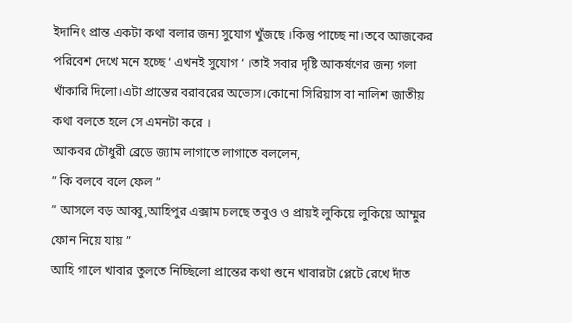ইদানিং প্রান্ত একটা কথা বলার জন্য সুযোগ খুঁজছে ।কিন্তু পাচ্ছে না।তবে আজকের পরিবেশ দেখে মনে হচ্ছে ‘ এখনই সুযোগ ‘ ।তাই সবার দৃষ্টি আকর্ষণের জন্য গলা খাঁকারি দিলো।এটা প্রান্তের বরাবরের অভ্যেস।কোনো সিরিয়াস বা নালিশ জাতীয় কথা বলতে হলে সে এমনটা করে ।
আকবর চৌধুরী ব্রেডে জ্যাম লাগাতে লাগাতে বললেন,
” কি বলবে বলে ফেল ”
” আসলে বড় আব্বু,আহিপুর এক্সাম চলছে তবুও ও প্রায়ই লুকিয়ে লুকিয়ে আম্মুর ফোন নিয়ে যায় ”
আহি গালে খাবার তুলতে নিচ্ছিলো প্রান্তের কথা শুনে খাবারটা প্লেটে রেখে দাঁত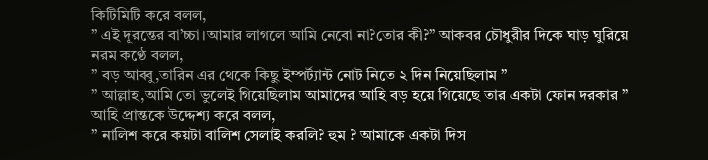কিটিমিটি করে বলল,
” এই দূরন্তের বা’চ্চা।আমার লাগলে আমি নেবো না?তোর কী?” আকবর চৌধুরীর দিকে ঘাড় ঘুরিয়ে নরম কণ্ঠে বলল,
” বড় আব্বু,তারিন এর থেকে কিছু ইম্পর্ট্যান্ট নোট নিতে ২ দিন নিয়েছিলাম ”
” আল্লাহ,আমি তো ভুলেই গিয়েছিলাম আমাদের আহি বড় হয়ে গিয়েছে তার একটা ফোন দরকার ”
আহি প্রান্তকে উদ্দেশ্য করে বলল,
” নালিশ করে কয়টা বালিশ সেলাই করলি? হুম ? আমাকে একটা দিস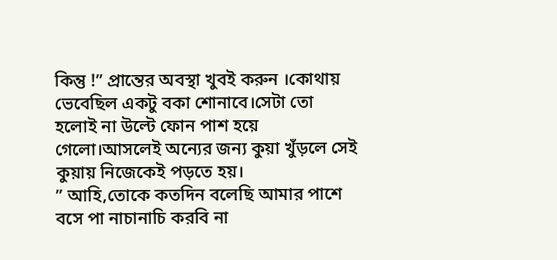কিন্তু !” প্রান্তের অবস্থা খুবই করুন ।কোথায় ভেবেছিল একটু বকা শোনাবে।সেটা তো হলোই না উল্টে ফোন পাশ হয়ে গেলো।আসলেই অন্যের জন্য কুয়া খুঁড়লে সেই কুয়ায় নিজেকেই পড়তে হয়।
” আহি,তোকে কতদিন বলেছি আমার পাশে বসে পা নাচানাচি করবি না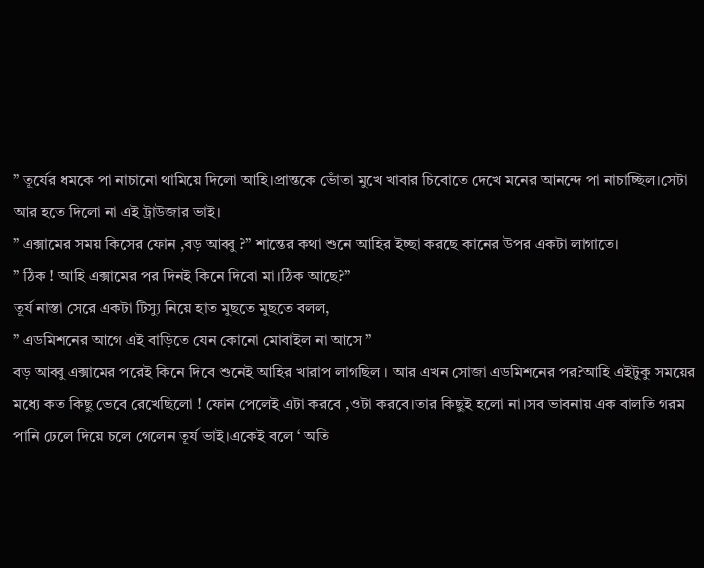” তূর্যের ধমকে পা নাচানো থামিয়ে দিলো আহি।প্রান্তকে ভোঁতা মুখে খাবার চিবোতে দেখে মনের আনন্দে পা নাচাচ্ছিল।সেটা আর হতে দিলো না এই ট্রাউজার ভাই।
” এক্সামের সময় কিসের ফোন ,বড় আব্বু ?” শান্তের কথা শুনে আহির ইচ্ছা করছে কানের উপর একটা লাগাতে।
” ঠিক ! আহি এক্সামের পর দিনই কিনে দিবো মা।ঠিক আছে?”
তূর্য নাস্তা সেরে একটা টিস্যু নিয়ে হাত মুছতে মুছতে বলল,
” এডমিশনের আগে এই বাড়িতে যেন কোনো মোবাইল না আসে ”
বড় আব্বু এক্সামের পরেই কিনে দিবে শুনেই আহির খারাপ লাগছিল । আর এখন সোজা এডমিশনের পর?আহি এইটুকু সময়ের মধ্যে কত কিছু ভেবে রেখেছিলো ! ফোন পেলেই এটা করবে ,ওটা করবে।তার কিছুই হলো না।সব ভাবনায় এক বালতি গরম পানি ঢেলে দিয়ে চলে গেলেন তূর্য ভাই।একেই বলে ‘ অতি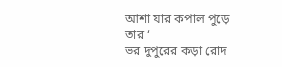আশা যার কপাল পুড়ে তার ‘
ভর দুপুরের কড়া রোদ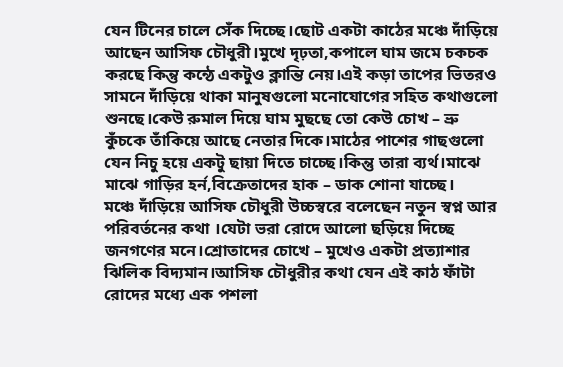যেন টিনের চালে সেঁক দিচ্ছে।ছোট একটা কাঠের মঞ্চে দাঁড়িয়ে আছেন আসিফ চৌধুরী।মুখে দৃঢ়তা,কপালে ঘাম জমে চকচক করছে কিন্তু কন্ঠে একটুও ক্লান্তি নেয়।এই কড়া তাপের ভিতরও সামনে দাঁড়িয়ে থাকা মানুষগুলো মনোযোগের সহিত কথাগুলো শুনছে।কেউ রুমাল দিয়ে ঘাম মুছছে তো কেউ চোখ – ভ্রু কুঁচকে তাঁকিয়ে আছে নেতার দিকে।মাঠের পাশের গাছগুলো যেন নিচু হয়ে একটু ছায়া দিতে চাচ্ছে।কিন্তু তারা ব্যর্থ।মাঝে মাঝে গাড়ির হর্ন,বিক্রেতাদের হাক – ডাক শোনা যাচ্ছে।
মঞ্চে দাঁড়িয়ে আসিফ চৌধুরী উচ্চস্বরে বলেছেন নতুন স্বপ্ন আর পরিবর্তনের কথা ।যেটা ভরা রোদে আলো ছড়িয়ে দিচ্ছে জনগণের মনে।শ্রোতাদের চোখে – মুখেও একটা প্রত্যাশার ঝিলিক বিদ্যমান।আসিফ চৌধুরীর কথা যেন এই কাঠ ফাঁটা রোদের মধ্যে এক পশলা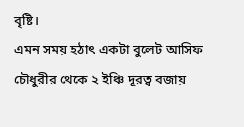বৃষ্টি।
এমন সময় হঠাৎ একটা বুলেট আসিফ চৌধুরীর থেকে ২ ইঞ্চি দূরত্ব বজায়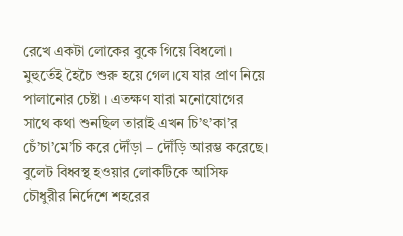রেখে একটা লোকের বুকে গিয়ে বিধলো। মুহুর্তেই হৈচৈ শুরু হয়ে গেল।যে যার প্রাণ নিয়ে পালানোর চেষ্টা । এতক্ষণ যারা মনোযোগের সাথে কথা শুনছিল তারাই এখন চি’ৎ’কা’র চেঁ’চা’মে’চি করে দৌঁড়া – দৌঁড়ি আরম্ভ করেছে।
বুলেট বিধ্বস্থ হওয়ার লোকটিকে আসিফ চৌধুরীর নির্দেশে শহরের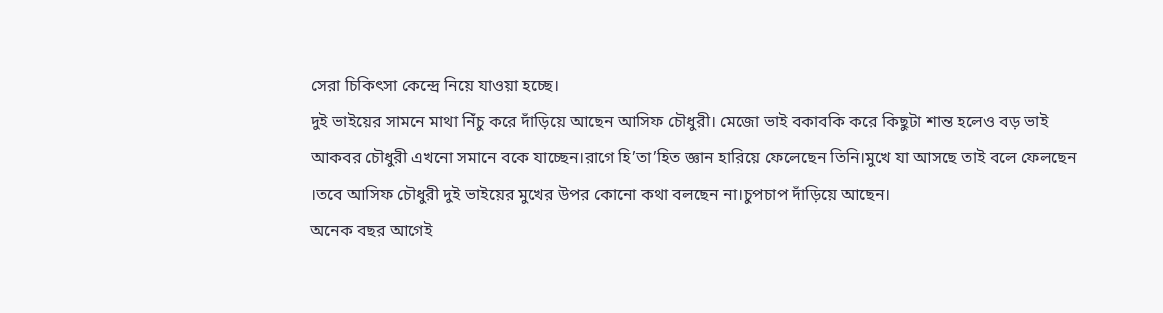সেরা চিকিৎসা কেন্দ্রে নিয়ে যাওয়া হচ্ছে।
দুই ভাইয়ের সামনে মাথা নিঁচু করে দাঁড়িয়ে আছেন আসিফ চৌধুরী। মেজো ভাই বকাবকি করে কিছুটা শান্ত হলেও বড় ভাই আকবর চৌধুরী এখনো সমানে বকে যাচ্ছেন।রাগে হি’তা’হিত জ্ঞান হারিয়ে ফেলেছেন তিনি।মুখে যা আসছে তাই বলে ফেলছেন ।তবে আসিফ চৌধুরী দুই ভাইয়ের মুখের উপর কোনো কথা বলছেন না।চুপচাপ দাঁড়িয়ে আছেন।
অনেক বছর আগেই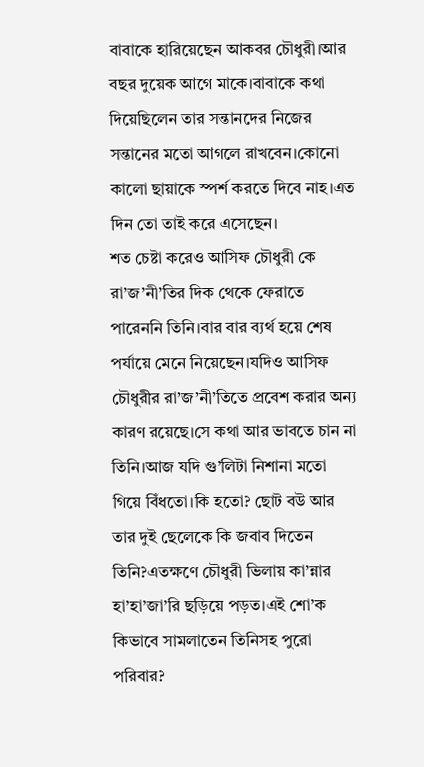বাবাকে হারিয়েছেন আকবর চৌধুরী।আর বছর দুয়েক আগে মাকে।বাবাকে কথা দিয়েছিলেন তার সন্তানদের নিজের সন্তানের মতো আগলে রাখবেন।কোনো কালো ছায়াকে স্পর্শ করতে দিবে নাহ।এত দিন তো তাই করে এসেছেন।
শত চেষ্টা করেও আসিফ চৌধুরী কে রা’জ’নী’তির দিক থেকে ফেরাতে পারেননি তিনি।বার বার ব্যর্থ হয়ে শেষ পর্যায়ে মেনে নিয়েছেন।যদিও আসিফ চৌধুরীর রা’জ’নী’তিতে প্রবেশ করার অন্য কারণ রয়েছে।সে কথা আর ভাবতে চান না তিনি।আজ যদি গু’লিটা নিশানা মতো গিয়ে বিঁধতো।কি হতো? ছোট বউ আর তার দুই ছেলেকে কি জবাব দিতেন তিনি?এতক্ষণে চৌধুরী ভিলায় কা’ন্নার হা’হা’জা’রি ছড়িয়ে পড়ত।এই শো’ক কিভাবে সামলাতেন তিনিসহ পুরো পরিবার?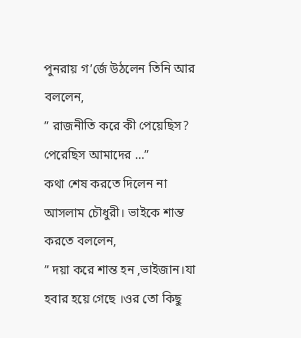পুনরায় গ’র্জে উঠলেন তিনি আর বললেন,
” রাজনীতি করে কী পেয়েছিস? পেরেছিস আমাদের …”
কথা শেষ করতে দিলেন না আসলাম চৌধুরী। ভাইকে শান্ত করতে বললেন,
” দয়া করে শান্ত হন ,ভাইজান।যা হবার হয়ে গেছে ।ওর তো কিছু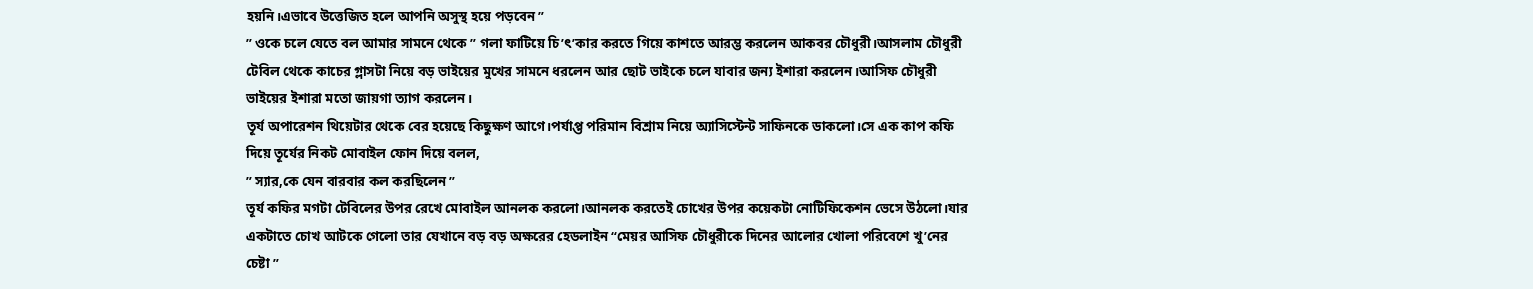হয়নি।এভাবে উত্তেজিত হলে আপনি অসুস্থ হয়ে পড়বেন ”
” ওকে চলে যেতে বল আমার সামনে থেকে ” গলা ফাটিয়ে চি’ৎ’কার করতে গিয়ে কাশতে আরম্ভ করলেন আকবর চৌধুরী।আসলাম চৌধুরী টেবিল থেকে কাচের গ্লাসটা নিয়ে বড় ভাইয়ের মুখের সামনে ধরলেন আর ছোট ভাইকে চলে যাবার জন্য ইশারা করলেন।আসিফ চৌধুরী ভাইয়ের ইশারা মতো জায়গা ত্যাগ করলেন।
তূর্য অপারেশন থিয়েটার থেকে বের হয়েছে কিছুক্ষণ আগে।পর্যাপ্ত পরিমান বিশ্রাম নিয়ে অ্যাসিস্টেন্ট সাফিনকে ডাকলো।সে এক কাপ কফি দিয়ে তূর্যের নিকট মোবাইল ফোন দিয়ে বলল,
” স্যার,কে যেন বারবার কল করছিলেন ”
তূর্য কফির মগটা টেবিলের উপর রেখে মোবাইল আনলক করলো।আনলক করতেই চোখের উপর কয়েকটা নোটিফিকেশন ভেসে উঠলো।যার একটাতে চোখ আটকে গেলো তার যেখানে বড় বড় অক্ষরের হেডলাইন “মেয়র আসিফ চৌধুরীকে দিনের আলোর খোলা পরিবেশে খু’নের চেষ্টা ”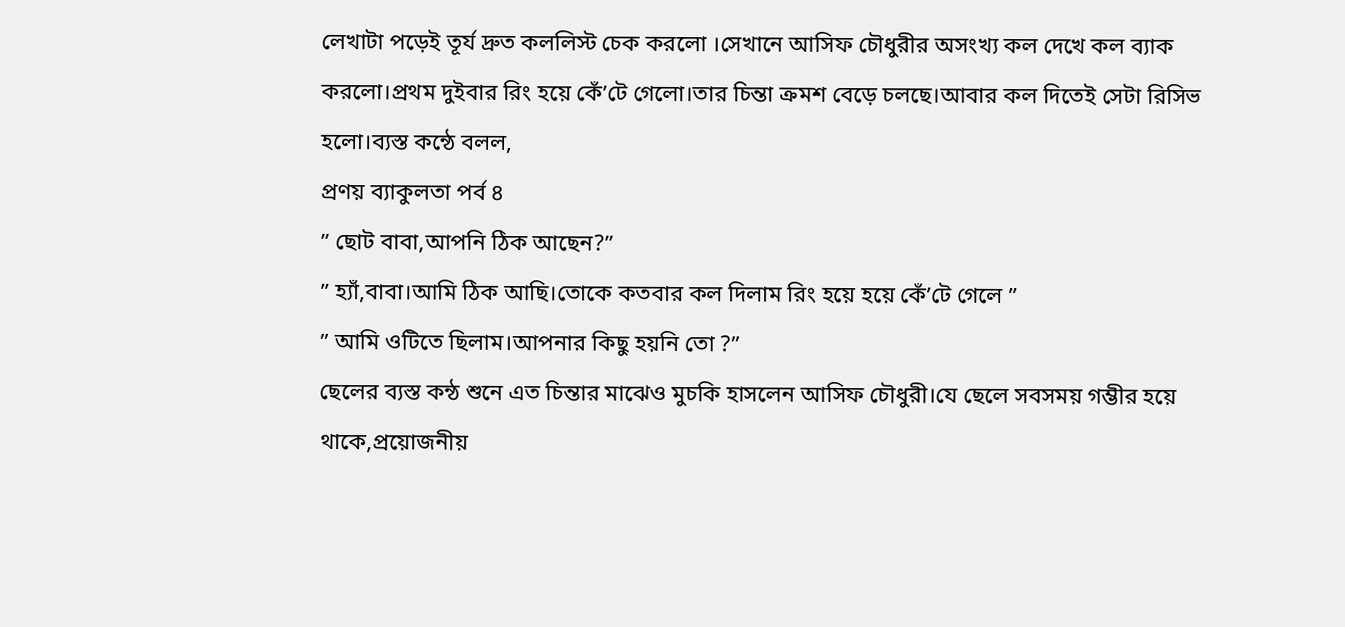লেখাটা পড়েই তূর্য দ্রুত কললিস্ট চেক করলো ।সেখানে আসিফ চৌধুরীর অসংখ্য কল দেখে কল ব্যাক করলো।প্রথম দুইবার রিং হয়ে কেঁ’টে গেলো।তার চিন্তা ক্রমশ বেড়ে চলছে।আবার কল দিতেই সেটা রিসিভ হলো।ব্যস্ত কন্ঠে বলল,
প্রণয় ব্যাকুলতা পর্ব ৪
” ছোট বাবা,আপনি ঠিক আছেন?”
” হ্যাঁ,বাবা।আমি ঠিক আছি।তোকে কতবার কল দিলাম রিং হয়ে হয়ে কেঁ’টে গেলে ”
” আমি ওটিতে ছিলাম।আপনার কিছু হয়নি তো ?”
ছেলের ব্যস্ত কন্ঠ শুনে এত চিন্তার মাঝেও মুচকি হাসলেন আসিফ চৌধুরী।যে ছেলে সবসময় গম্ভীর হয়ে থাকে,প্রয়োজনীয়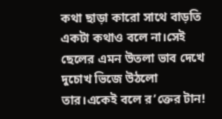কথা ছাড়া কারো সাথে বাড়তি একটা কথাও বলে না।সেই ছেলের এমন উতলা ভাব দেখে দুচোখ ভিজে উঠলো তার।একেই বলে র’ক্তের টান!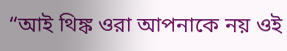“আই থিঙ্ক ওরা আপনাকে নয় ওই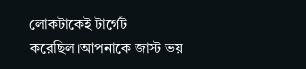লোকটাকেই টার্গেট করেছিল।আপনাকে জাস্ট ভয়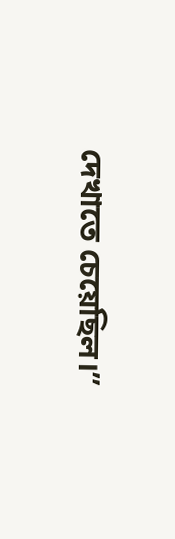দেখাতে চেয়েছিল।”